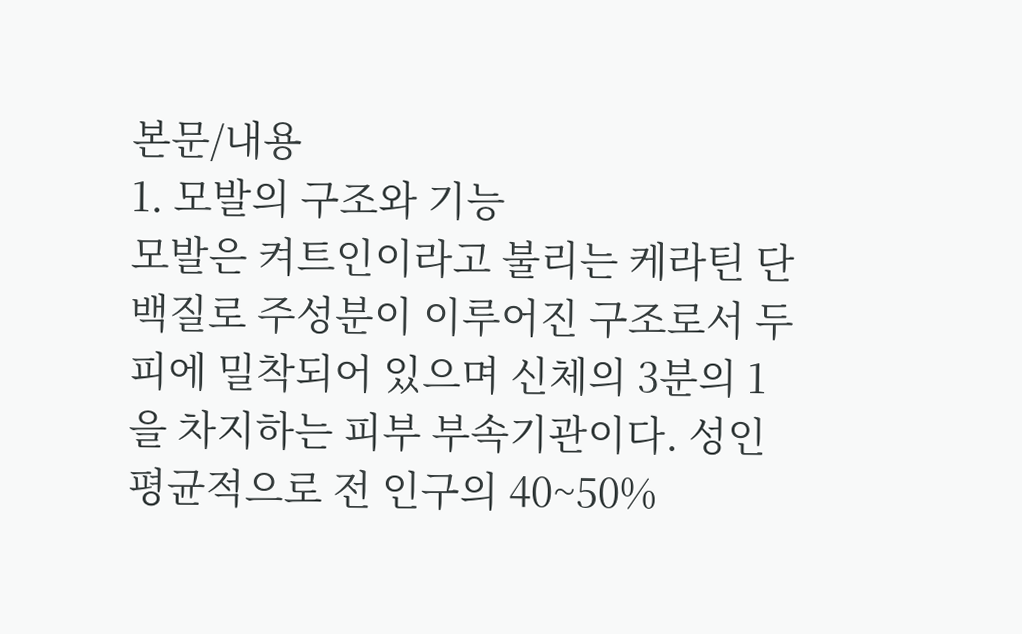본문/내용
1. 모발의 구조와 기능
모발은 켜트인이라고 불리는 케라틴 단백질로 주성분이 이루어진 구조로서 두피에 밀착되어 있으며 신체의 3분의 1을 차지하는 피부 부속기관이다. 성인 평균적으로 전 인구의 40~50%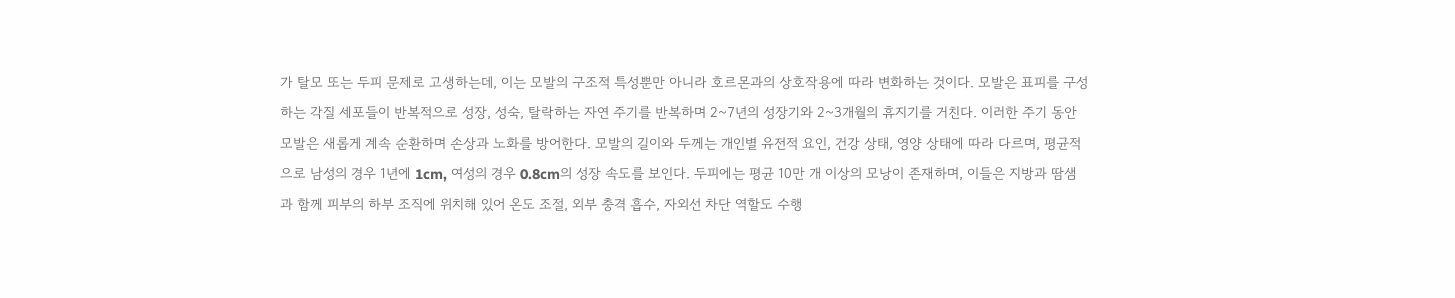가 탈모 또는 두피 문제로 고생하는데, 이는 모발의 구조적 특성뿐만 아니라 호르몬과의 상호작용에 따라 변화하는 것이다. 모발은 표피를 구성하는 각질 세포들이 반복적으로 성장, 성숙, 탈락하는 자연 주기를 반복하며 2~7년의 성장기와 2~3개월의 휴지기를 거친다. 이러한 주기 동안 모발은 새롭게 계속 순환하며 손상과 노화를 방어한다. 모발의 길이와 두께는 개인별 유전적 요인, 건강 상태, 영양 상태에 따라 다르며, 평균적으로 남성의 경우 1년에 1cm, 여성의 경우 0.8cm의 성장 속도를 보인다. 두피에는 평균 10만 개 이상의 모낭이 존재하며, 이들은 지방과 땀샘과 함께 피부의 하부 조직에 위치해 있어 온도 조절, 외부 충격 흡수, 자외선 차단 역할도 수행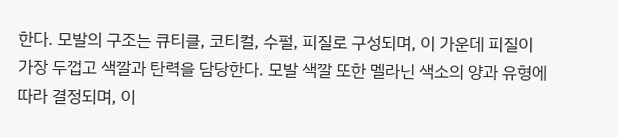한다. 모발의 구조는 큐티클, 코티컬, 수펄, 피질로 구성되며, 이 가운데 피질이 가장 두껍고 색깔과 탄력을 담당한다. 모발 색깔 또한 멜라닌 색소의 양과 유형에 따라 결정되며, 이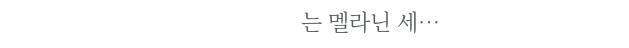는 멜라닌 세…